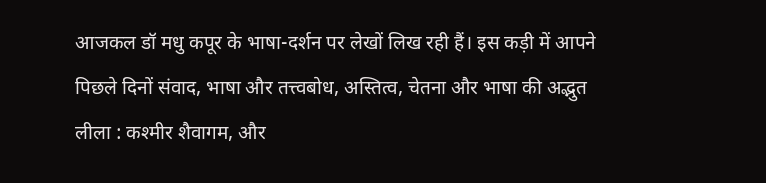आजकल डॉ मधु कपूर के भाषा-दर्शन पर लेखों लिख रही हैं। इस कड़ी में आपने पिछले दिनों संवाद, भाषा और तत्त्वबोध, अस्तित्व, चेतना और भाषा की अद्भुत लीला : कश्मीर शैवागम, और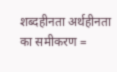शब्दहीनता अर्थहीनता का समीकरण =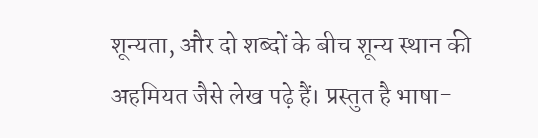शून्यता, और दो शब्दों के बीच शून्य स्थान की अहमियत जैसे लेख पढ़े हैं। प्रस्तुत है भाषा-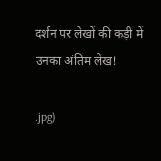दर्शन पर लेखों की कड़ी में उनका अंतिम लेख!

.jpg)